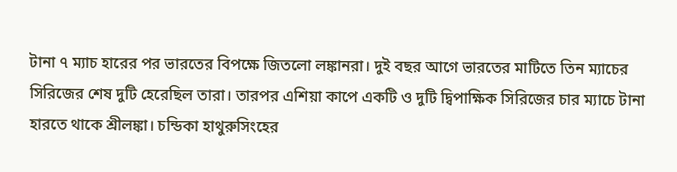টানা ৭ ম্যাচ হারের পর ভারতের বিপক্ষে জিতলো লঙ্কানরা। দুই বছর আগে ভারতের মাটিতে তিন ম্যাচের সিরিজের শেষ দুটি হেরেছিল তারা। তারপর এশিয়া কাপে একটি ও দুটি দ্বিপাক্ষিক সিরিজের চার ম্যাচে টানা হারতে থাকে শ্রীলঙ্কা। চন্ডিকা হাথুরুসিংহের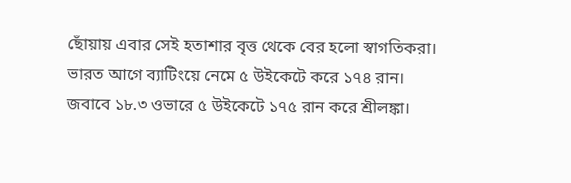ছোঁয়ায় এবার সেই হতাশার বৃত্ত থেকে বের হলো স্বাগতিকরা।
ভারত আগে ব্যাটিংয়ে নেমে ৫ উইকেটে করে ১৭৪ রান। জবাবে ১৮.৩ ওভারে ৫ উইকেটে ১৭৫ রান করে শ্রীলঙ্কা।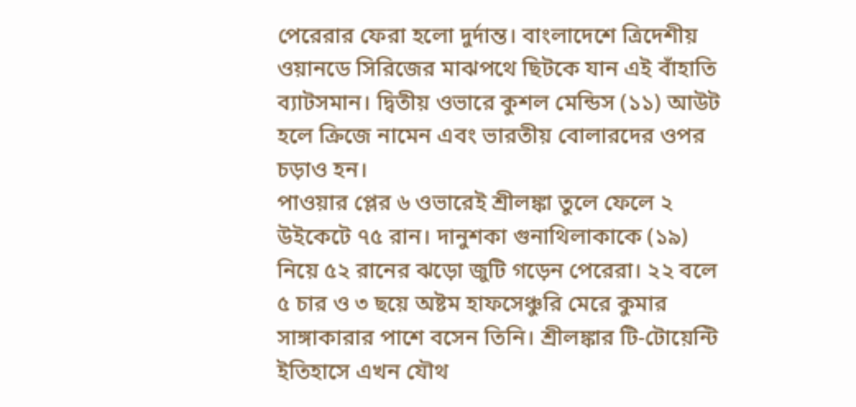পেরেরার ফেরা হলো দুর্দান্ত। বাংলাদেশে ত্রিদেশীয় ওয়ানডে সিরিজের মাঝপথে ছিটকে যান এই বাঁহাতি ব্যাটসমান। দ্বিতীয় ওভারে কুশল মেন্ডিস (১১) আউট হলে ক্রিজে নামেন এবং ভারতীয় বোলারদের ওপর চড়াও হন।
পাওয়ার প্লের ৬ ওভারেই শ্রীলঙ্কা তুলে ফেলে ২ উইকেটে ৭৫ রান। দানুশকা গুনাথিলাকাকে (১৯) নিয়ে ৫২ রানের ঝড়ো জুটি গড়েন পেরেরা। ২২ বলে ৫ চার ও ৩ ছয়ে অষ্টম হাফসেঞ্চুরি মেরে কুমার সাঙ্গাকারার পাশে বসেন তিনি। শ্রীলঙ্কার টি-টোয়েন্টি ইতিহাসে এখন যৌথ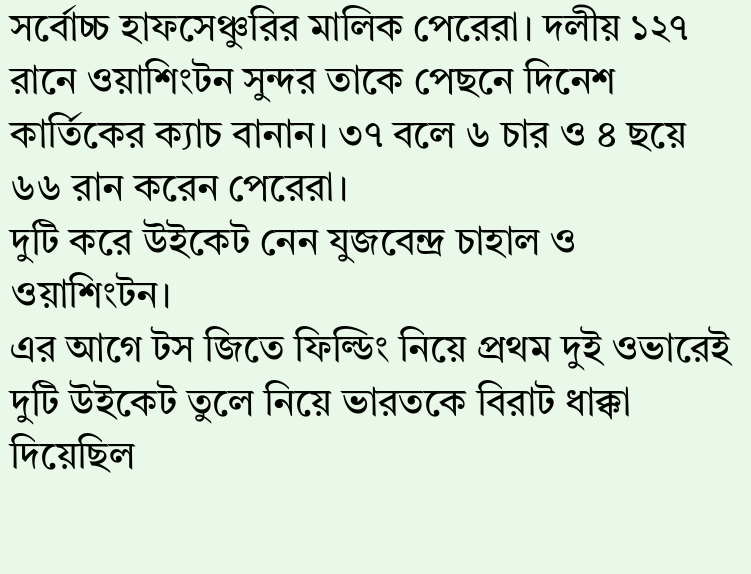সর্বোচ্চ হাফসেঞ্চুরির মালিক পেরেরা। দলীয় ১২৭ রানে ওয়াশিংটন সুন্দর তাকে পেছনে দিনেশ কার্তিকের ক্যাচ বানান। ৩৭ বলে ৬ চার ও ৪ ছয়ে ৬৬ রান করেন পেরেরা।
দুটি করে উইকেট নেন যুজবেন্দ্র চাহাল ও ওয়াশিংটন।
এর আগে টস জিতে ফিল্ডিং নিয়ে প্রথম দুই ওভারেই দুটি উইকেট তুলে নিয়ে ভারতকে বিরাট ধাক্কা দিয়েছিল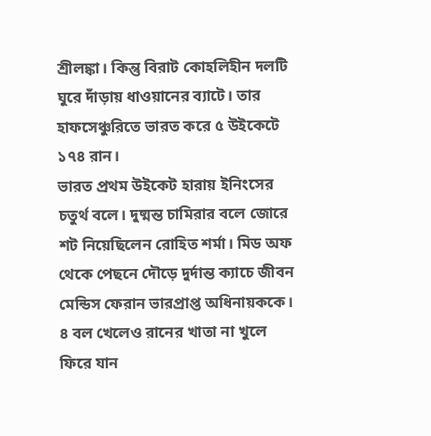শ্রীলঙ্কা। কিন্তু বিরাট কোহলিহীন দলটি ঘুরে দাঁড়ায় ধাওয়ানের ব্যাটে। তার হাফসেঞ্চুরিতে ভারত করে ৫ উইকেটে ১৭৪ রান।
ভারত প্রথম উইকেট হারায় ইনিংসের চতুর্থ বলে। দুষ্মন্ত চামিরার বলে জোরে শট নিয়েছিলেন রোহিত শর্মা। মিড অফ থেকে পেছনে দৌড়ে দুর্দান্ত ক্যাচে জীবন মেন্ডিস ফেরান ভারপ্রাপ্ত অধিনায়ককে। ৪ বল খেলেও রানের খাতা না খুলে ফিরে যান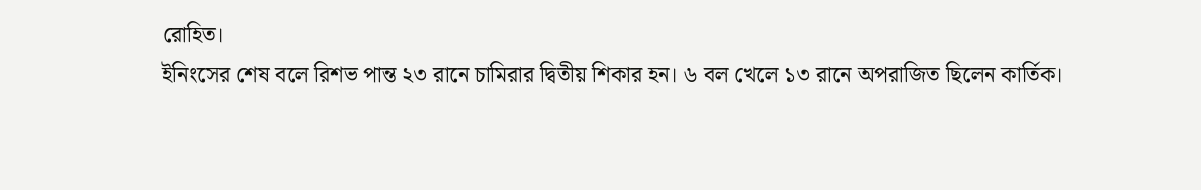রোহিত।
ইনিংসের শেষ বলে রিশভ পান্ত ২৩ রানে চামিরার দ্বিতীয় শিকার হন। ৬ বল খেলে ১৩ রানে অপরাজিত ছিলেন কার্তিক।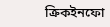ক্রিকইনফো